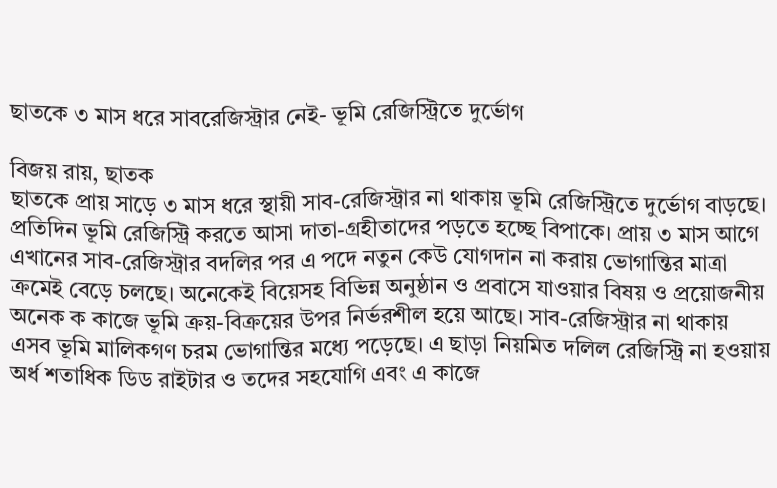ছাতকে ৩ মাস ধরে সাবরেজিস্ট্রার নেই- ভূমি রেজিস্ট্রিতে দুর্ভোগ

বিজয় রায়, ছাতক
ছাতকে প্রায় সাড়ে ৩ মাস ধরে স্থায়ী সাব-রেজিস্ট্রার না থাকায় ভূমি রেজিস্ট্রিতে দুর্ভোগ বাড়ছে। প্রতিদিন ভূমি রেজিস্ট্রি করতে আসা দাতা-গ্রহীতাদের পড়তে হচ্ছে বিপাকে। প্রায় ৩ মাস আগে এখানের সাব-রেজিস্ট্রার বদলির পর এ পদে নতুন কেউ যোগদান না করায় ভোগান্তির মাত্রা ক্রমেই বেড়ে চলছে। অনেকেই বিয়েসহ বিভিন্ন অনুষ্ঠান ও প্রবাসে যাওয়ার বিষয় ও প্রয়োজনীয় অনেক ক কাজে ভূমি ক্রয়-বিক্রয়ের উপর নির্ভরশীল হয়ে আছে। সাব-রেজিস্ট্রার না থাকায় এসব ভূমি মালিকগণ চরম ভোগান্তির মধ্যে পড়েছে। এ ছাড়া নিয়মিত দলিল রেজিস্ট্রি না হওয়ায় অর্ধ শতাধিক ডিড রাইটার ও তদের সহযোগি এবং এ কাজে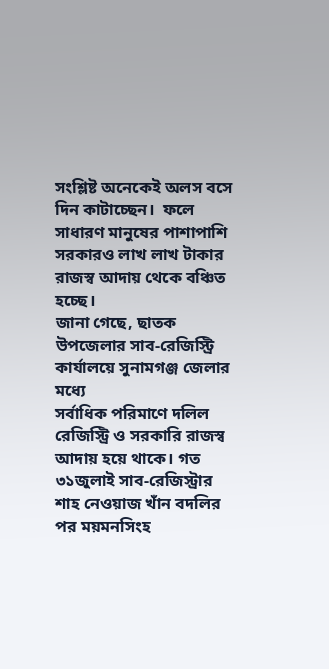সংশ্লিষ্ট অনেকেই অলস বসে দিন কাটাচ্ছেন।  ফলে সাধারণ মানুষের পাশাপাশি সরকারও লাখ লাখ টাকার রাজস্ব আদায় থেকে বঞ্চিত হচ্ছে।
জানা গেছে, ছাতক উপজেলার সাব-রেজিস্ট্রি কার্যালয়ে সুনামগঞ্জ জেলার মধ্যে
সর্বাধিক পরিমাণে দলিল রেজিস্ট্রি ও সরকারি রাজস্ব আদায় হয়ে থাকে। গত ৩১জুলাই সাব-রেজিস্ট্রার শাহ নেওয়াজ খাঁন বদলির পর ময়মনসিংহ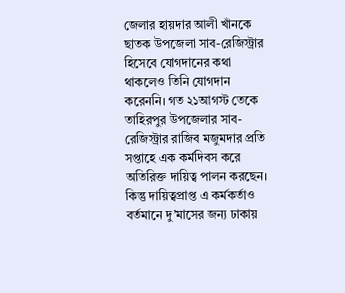জেলার হায়দার আলী খাঁনকে ছাতক উপজেলা সাব-রেজিস্ট্রার হিসেবে যোগদানের কথা থাকলেও তিনি যোগদান করেননি। গত ২১আগস্ট তেকে তাহিরপুর উপজেলার সাব-রেজিস্ট্রার রাজিব মজুমদার প্রতি সপ্তাহে এক কর্মদিবস করে অতিরিক্ত দায়িত্ব পালন করছেন। কিন্তু দায়িত্বপ্রাপ্ত এ কর্মকর্তাও বর্তমানে দু’মাসের জন্য ঢাকায়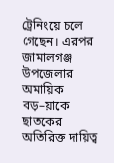ট্রেনিংয়ে চলে গেছেন। এরপর জামালগঞ্জ উপজেলার অমায়িক বড়–য়াকে ছাতকের অতিরিক্ত দায়িত্ব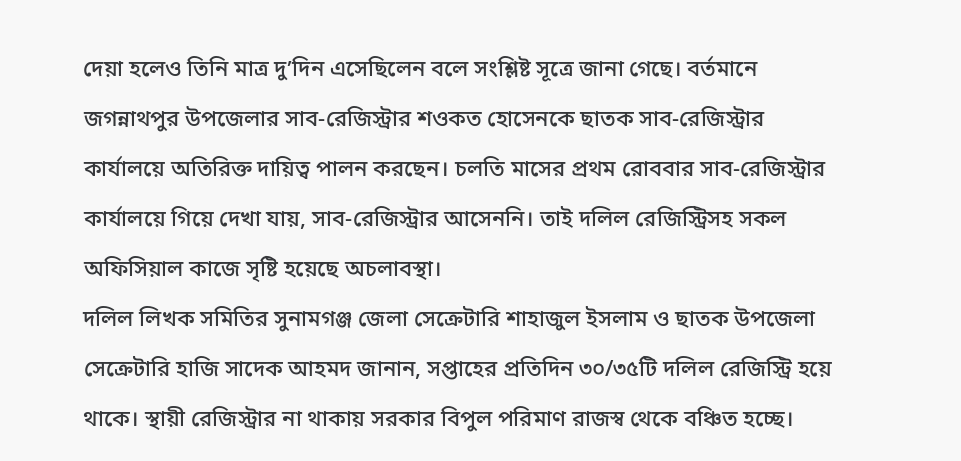দেয়া হলেও তিনি মাত্র দু’দিন এসেছিলেন বলে সংশ্লিষ্ট সূত্রে জানা গেছে। বর্তমানে জগন্নাথপুর উপজেলার সাব-রেজিস্ট্রার শওকত হোসেনকে ছাতক সাব-রেজিস্ট্রার কার্যালয়ে অতিরিক্ত দায়িত্ব পালন করছেন। চলতি মাসের প্রথম রোববার সাব-রেজিস্ট্রার কার্যালয়ে গিয়ে দেখা যায়, সাব-রেজিস্ট্রার আসেননি। তাই দলিল রেজিস্ট্রিসহ সকল অফিসিয়াল কাজে সৃষ্টি হয়েছে অচলাবস্থা।
দলিল লিখক সমিতির সুনামগঞ্জ জেলা সেক্রেটারি শাহাজুল ইসলাম ও ছাতক উপজেলা সেক্রেটারি হাজি সাদেক আহমদ জানান, সপ্তাহের প্রতিদিন ৩০/৩৫টি দলিল রেজিস্ট্রি হয়ে থাকে। স্থায়ী রেজিস্ট্রার না থাকায় সরকার বিপুল পরিমাণ রাজস্ব থেকে বঞ্চিত হচ্ছে।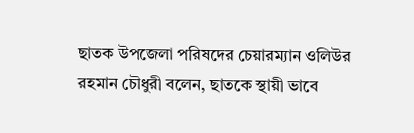ছাতক উপজেলা পরিষদের চেয়ারম্যান ওলিউর রহমান চৌধুরী বলেন, ছাতকে স্থায়ী ভাবে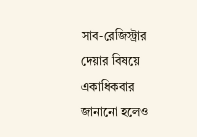সাব-রেজিস্ট্রার দেয়ার বিষয়ে একাধিকবার জানানো হলেও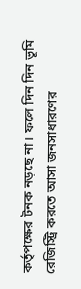কর্তৃপক্ষের টনক নড়ছে না। ফলে দিন দিন ভূমি রেজিস্ট্রি করতে আসা জনসাধারণের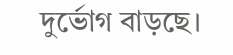দুর্ভোগ বাড়ছে।